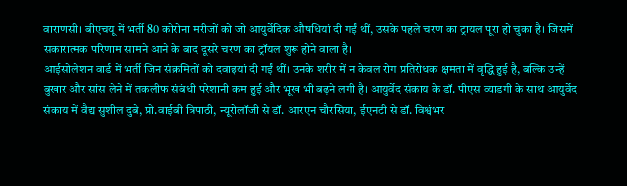वाराणसी। बीएचयू में भर्ती 80 कोरोना मरीजों को जो आयुर्वेदिक औषधियां दी गईं थीं, उसके पहले चरण का ट्रायल पूरा हो चुका है। जिसमें सकारात्मक परिणाम सामने आने के बाद दूसरे चरण का ट्रॉयल शुरू होने वाला है।
आईसोलेशन वार्ड में भर्ती जिन संक्रमितों को दवाइयां दी गईं थीं। उनके शरीर में न केवल रोग प्रतिरोधक क्षमता में वृद्धि हुई है, बल्कि उन्हें बुखार और सांस लेने में तकलीफ संबंधी परेशानी कम हुई और भूख भी बढ़ने लगी है। आयुर्वेद संकाय के डॉ. पीएस व्याडगी के साथ आयुर्वेद संकाय में वैद्य सुशील दुबे, प्रो.वाईबी त्रिपाठी, न्यूरोलॉजी से डॉ. आरएन चौरसिया, ईएनटी से डॉ. विश्वंभर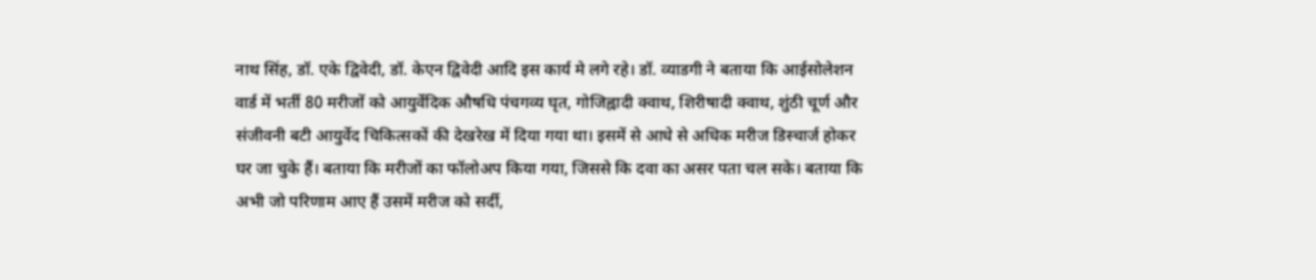नाथ सिंह, डॉ. एके द्विवेदी, डॉ. केएन द्विवेदी आदि इस कार्य मे लगे रहे। डॉ. व्याडगी ने बताया कि आईसोलेशन वार्ड में भर्ती 80 मरीजों को आयुर्वेदिक औषधि पंचगव्य घृत, गोजिह्वादी क्वाथ, शिरीषादी क्वाथ, शुंठी चूर्ण और संजीवनी बटी आयुर्वेद चिकित्सकों की देखरेख में दिया गया था। इसमें से आधे से अधिक मरीज डिस्चार्ज होकर घर जा चुके हैं। बताया कि मरीजों का फॉलोअप किया गया, जिससे कि दवा का असर पता चल सके। बताया कि अभी जो परिणाम आए हैं उसमें मरीज को सर्दी,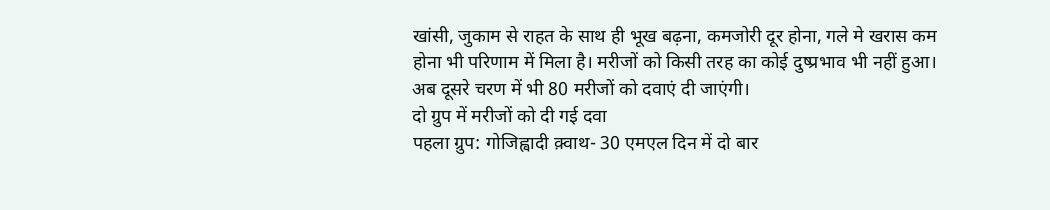खांसी, जुकाम से राहत के साथ ही भूख बढ़ना, कमजोरी दूर होना, गले मे खरास कम होना भी परिणाम में मिला है। मरीजों को किसी तरह का कोई दुष्प्रभाव भी नहीं हुआ। अब दूसरे चरण में भी 80 मरीजों को दवाएं दी जाएंगी।
दो ग्रुप में मरीजों को दी गई दवा
पहला ग्रुप: गोजिह्वादी क़्वाथ- 30 एमएल दिन में दो बार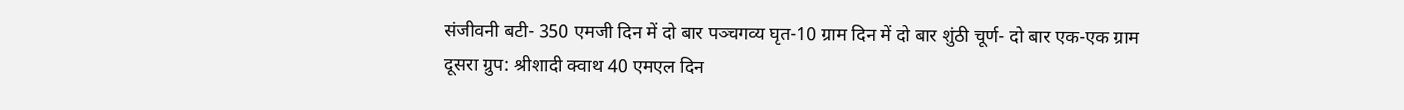संजीवनी बटी- 350 एमजी दिन में दो बार पञ्चगव्य घृत-10 ग्राम दिन में दो बार शुंठी चूर्ण- दो बार एक-एक ग्राम
दूसरा ग्रुप: श्रीशादी क्वाथ 40 एमएल दिन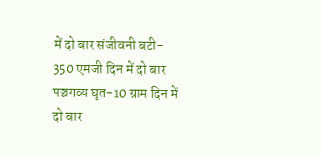में दो बार संजीवनी बटी- 350 एमजी दिन में दो बार पञ्चगव्य घृत-10 ग्राम दिन में दो बार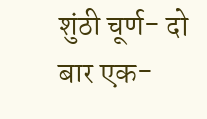शुंठी चूर्ण- दो बार एक-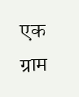एक ग्राम